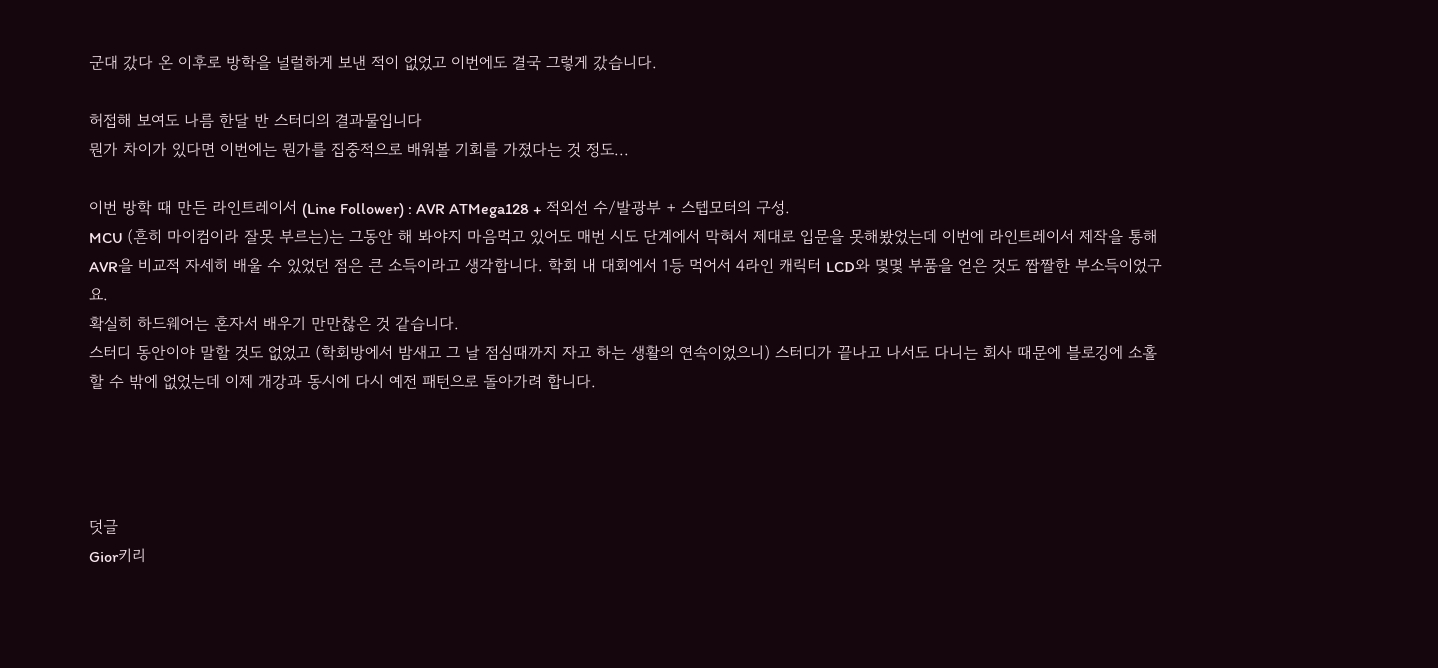군대 갔다 온 이후로 방학을 널럴하게 보낸 적이 없었고 이번에도 결국 그렇게 갔습니다.

허접해 보여도 나름 한달 반 스터디의 결과물입니다
뭔가 차이가 있다면 이번에는 뭔가를 집중적으로 배워볼 기회를 가졌다는 것 정도...

이번 방학 때 만든 라인트레이서 (Line Follower) : AVR ATMega128 + 적외선 수/발광부 + 스텝모터의 구성.
MCU (흔히 마이컴이라 잘못 부르는)는 그동안 해 봐야지 마음먹고 있어도 매번 시도 단계에서 막혀서 제대로 입문을 못해봤었는데 이번에 라인트레이서 제작을 통해 AVR을 비교적 자세히 배울 수 있었던 점은 큰 소득이라고 생각합니다. 학회 내 대회에서 1등 먹어서 4라인 캐릭터 LCD와 몇몇 부품을 얻은 것도 짭짤한 부소득이었구요.
확실히 하드웨어는 혼자서 배우기 만만찮은 것 같습니다.
스터디 동안이야 말할 것도 없었고 (학회방에서 밤새고 그 날 점심때까지 자고 하는 생활의 연속이었으니) 스터디가 끝나고 나서도 다니는 회사 때문에 블로깅에 소홀할 수 밖에 없었는데 이제 개강과 동시에 다시 예전 패턴으로 돌아가려 합니다.




덧글
Gior키리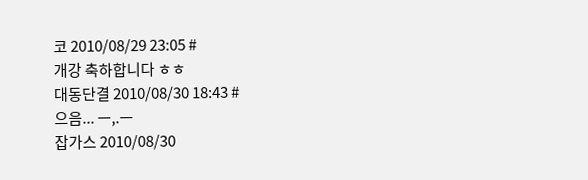코 2010/08/29 23:05 #
개강 축하합니다 ㅎㅎ
대동단결 2010/08/30 18:43 #
으음... ㅡ,.ㅡ
잡가스 2010/08/30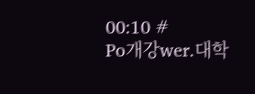00:10 #
Po개강wer.대학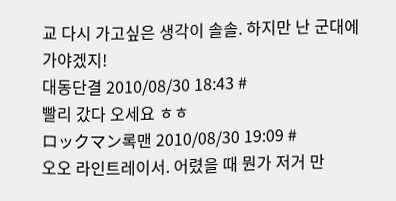교 다시 가고싶은 생각이 솔솔. 하지만 난 군대에 가야겠지!
대동단결 2010/08/30 18:43 #
빨리 갔다 오세요 ㅎㅎ
ロックマン록맨 2010/08/30 19:09 #
오오 라인트레이서. 어렸을 때 뭔가 저거 만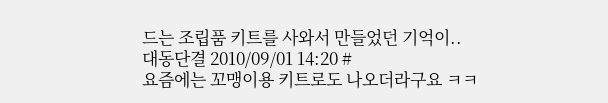드는 조립품 키트를 사와서 만들었던 기억이..
대동단결 2010/09/01 14:20 #
요즘에는 꼬맹이용 키트로도 나오더라구요 ㅋㅋ